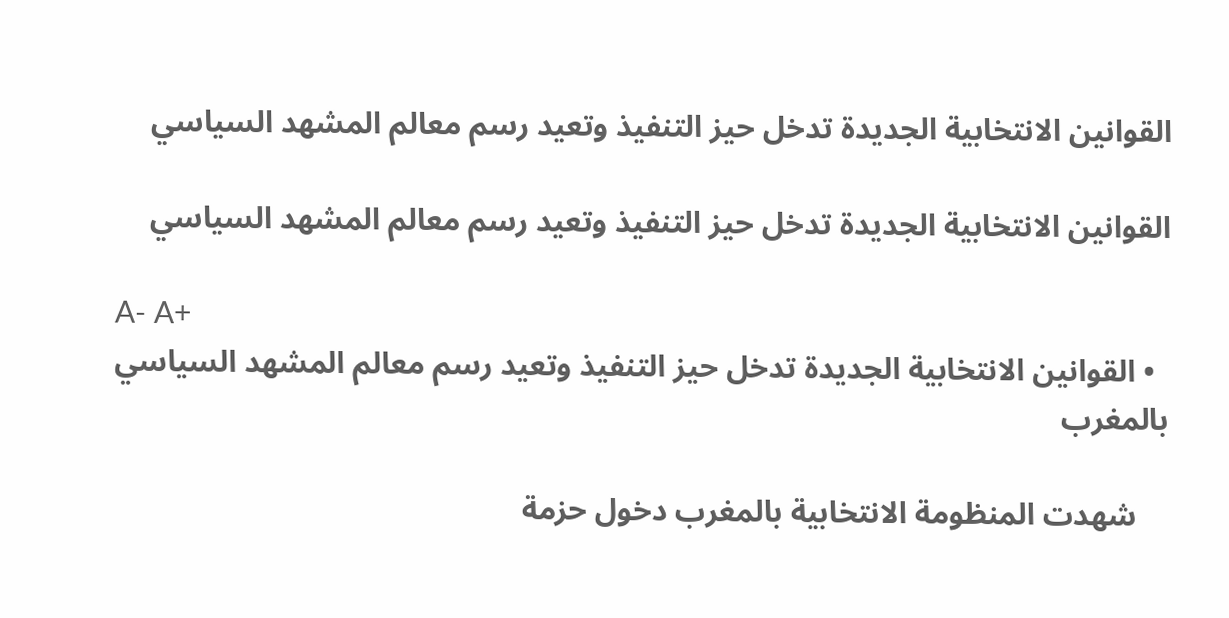القوانين الانتخابية الجديدة تدخل حيز التنفيذ وتعيد رسم معالم المشهد السياسي

القوانين الانتخابية الجديدة تدخل حيز التنفيذ وتعيد رسم معالم المشهد السياسي

A- A+
  • القوانين الانتخابية الجديدة تدخل حيز التنفيذ وتعيد رسم معالم المشهد السياسي بالمغرب

    شهدت المنظومة الانتخابية بالمغرب دخول حزمة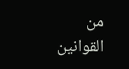من القوانين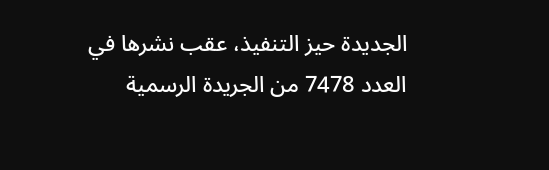الجديدة حيز التنفيذ، عقب نشرها في العدد 7478 من الجريدة الرسمية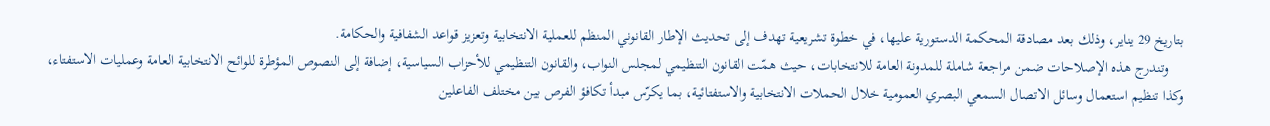بتاريخ 29 يناير، وذلك بعد مصادقة المحكمة الدستورية عليها، في خطوة تشريعية تهدف إلى تحديث الإطار القانوني المنظم للعملية الانتخابية وتعزيز قواعد الشفافية والحكامة.
    وتندرج هذه الإصلاحات ضمن مراجعة شاملة للمدونة العامة للانتخابات، حيث همّت القانون التنظيمي لمجلس النواب، والقانون التنظيمي للأحزاب السياسية، إضافة إلى النصوص المؤطرة للوائح الانتخابية العامة وعمليات الاستفتاء، وكذا تنظيم استعمال وسائل الاتصال السمعي البصري العمومية خلال الحملات الانتخابية والاستفتائية، بما يكرّس مبدأ تكافؤ الفرص بين مختلف الفاعلين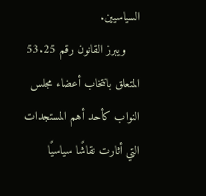السياسيين.
    ويبرز القانون رقم 53.25 المتعلق بانتخاب أعضاء مجلس النواب كأحد أهم المستجدات التي أثارت نقاشًا سياسيًا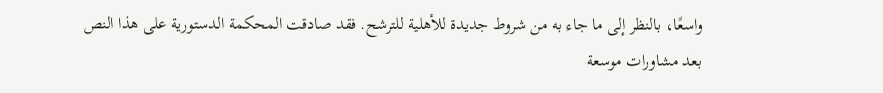واسعًا، بالنظر إلى ما جاء به من شروط جديدة للأهلية للترشح. فقد صادقت المحكمة الدستورية على هذا النص بعد مشاورات موسعة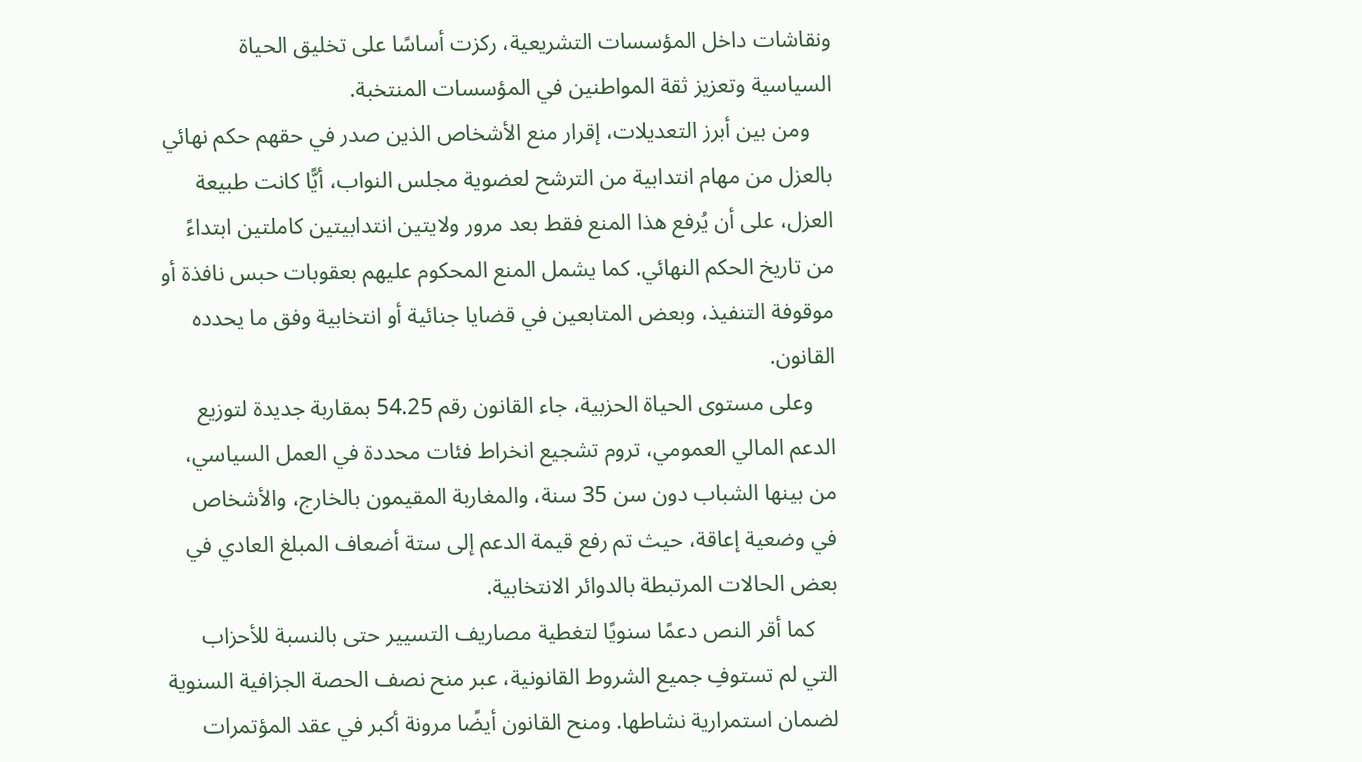ونقاشات داخل المؤسسات التشريعية، ركزت أساسًا على تخليق الحياة السياسية وتعزيز ثقة المواطنين في المؤسسات المنتخبة.
    ومن بين أبرز التعديلات، إقرار منع الأشخاص الذين صدر في حقهم حكم نهائي بالعزل من مهام انتدابية من الترشح لعضوية مجلس النواب، أيًّا كانت طبيعة العزل، على أن يُرفع هذا المنع فقط بعد مرور ولايتين انتدابيتين كاملتين ابتداءً من تاريخ الحكم النهائي. كما يشمل المنع المحكوم عليهم بعقوبات حبس نافذة أو موقوفة التنفيذ، وبعض المتابعين في قضايا جنائية أو انتخابية وفق ما يحدده القانون.
    وعلى مستوى الحياة الحزبية، جاء القانون رقم 54.25 بمقاربة جديدة لتوزيع الدعم المالي العمومي، تروم تشجيع انخراط فئات محددة في العمل السياسي، من بينها الشباب دون سن 35 سنة، والمغاربة المقيمون بالخارج، والأشخاص في وضعية إعاقة، حيث تم رفع قيمة الدعم إلى ستة أضعاف المبلغ العادي في بعض الحالات المرتبطة بالدوائر الانتخابية.
    كما أقر النص دعمًا سنويًا لتغطية مصاريف التسيير حتى بالنسبة للأحزاب التي لم تستوفِ جميع الشروط القانونية، عبر منح نصف الحصة الجزافية السنوية لضمان استمرارية نشاطها. ومنح القانون أيضًا مرونة أكبر في عقد المؤتمرات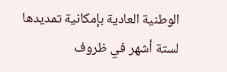الوطنية العادية بإمكانية تمديدها لستة أشهر في ظروف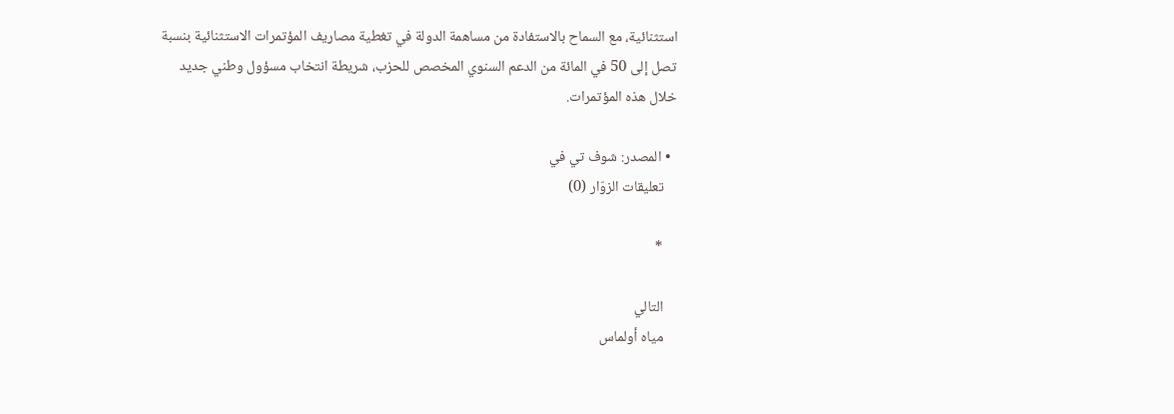استثنائية، مع السماح بالاستفادة من مساهمة الدولة في تغطية مصاريف المؤتمرات الاستثنائية بنسبة تصل إلى 50 في المائة من الدعم السنوي المخصص للحزب، شريطة انتخاب مسؤول وطني جديد خلال هذه المؤتمرات.

  • المصدر: شوف تي في
    تعليقات الزوّار (0)

    *

    التالي
    مياه أولماس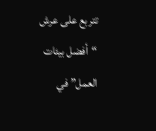تتربع على عرش “أفضل بيئات العمل” في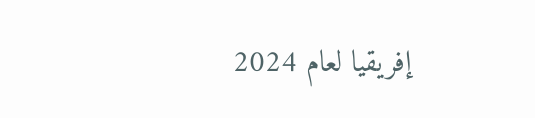إفريقيا لعام 2024